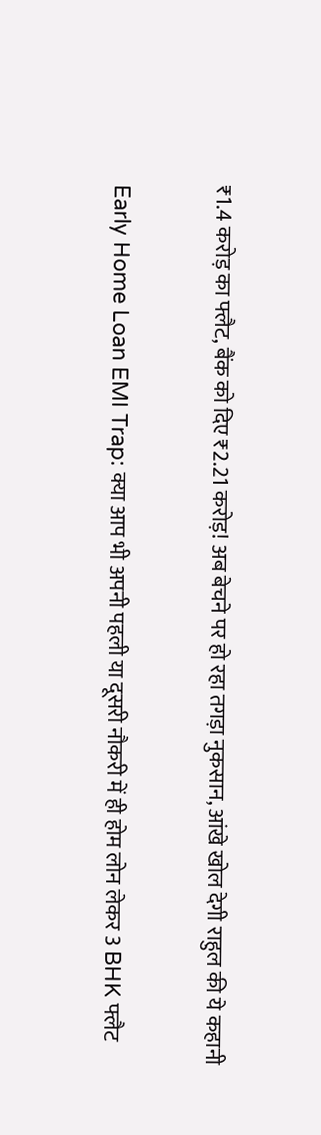₹1.4 करोड़ का फ्लैट, बैंक को दिए ₹2.21 करोड़! अब बेचने पर हो रहा तगड़ा नुकसान, आंखे खोल देगी राहुल की ये कहानी

Early Home Loan EMI Trap: क्या आप भी अपनी पहली या दूसरी नौकरी में ही होम लोन लेकर 3 BHK फ्लैट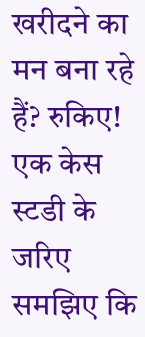खरीदने का मन बना रहे हैं? रुकिए! एक केस स्टडी के जरिए समझिए कि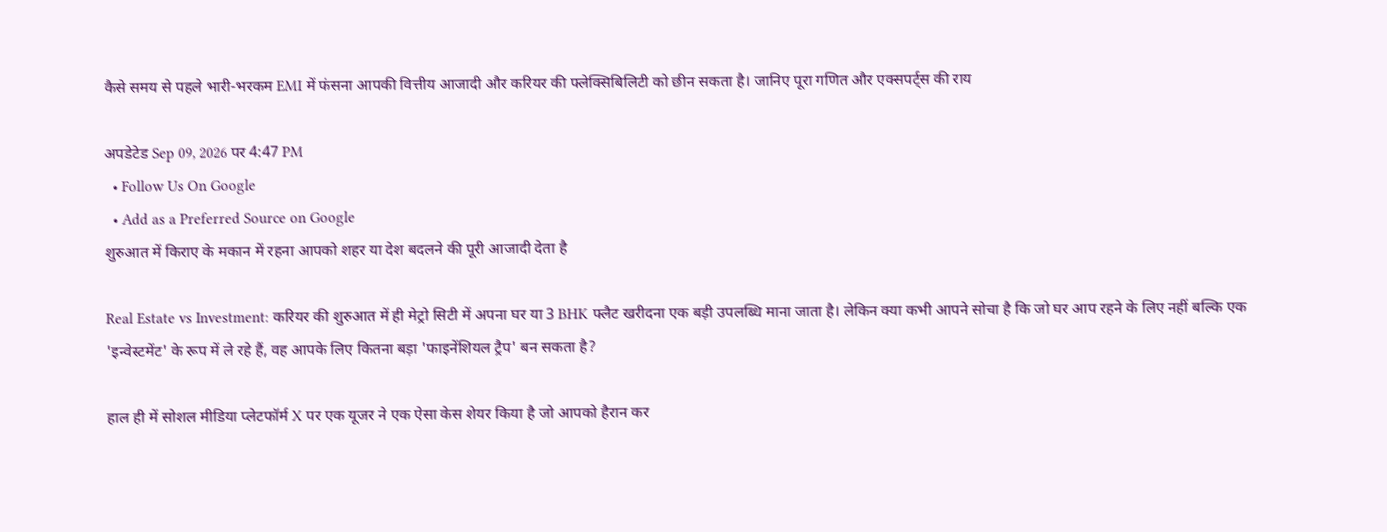कैसे समय से पहले भारी-भरकम EMI में फंसना आपकी वित्तीय आजादी और करियर की फ्लेक्सिबिलिटी को छीन सकता है। जानिए पूरा गणित और एक्सपर्ट्स की राय

अपडेटेड Sep 09, 2026 पर 4:47 PM
  • Follow Us On Google
  • Add as a Preferred Source on Google
शुरुआत में किराए के मकान में रहना आपको शहर या देश बदलने की पूरी आजादी देता है

Real Estate vs Investment: करियर की शुरुआत में ही मेट्रो सिटी में अपना घर या 3 BHK फ्लैट खरीदना एक बड़ी उपलब्धि माना जाता है। लेकिन क्या कभी आपने सोचा है कि जो घर आप रहने के लिए नहीं बल्कि एक 'इन्वेस्टमेंट' के रूप में ले रहे हैं, वह आपके लिए कितना बड़ा 'फाइनेंशियल ट्रैप' बन सकता है?

हाल ही में सोशल मीडिया प्लेटफॉर्म X पर एक यूजर ने एक ऐसा केस शेयर किया है जो आपको हैरान कर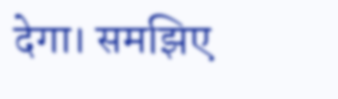देगा। समझिए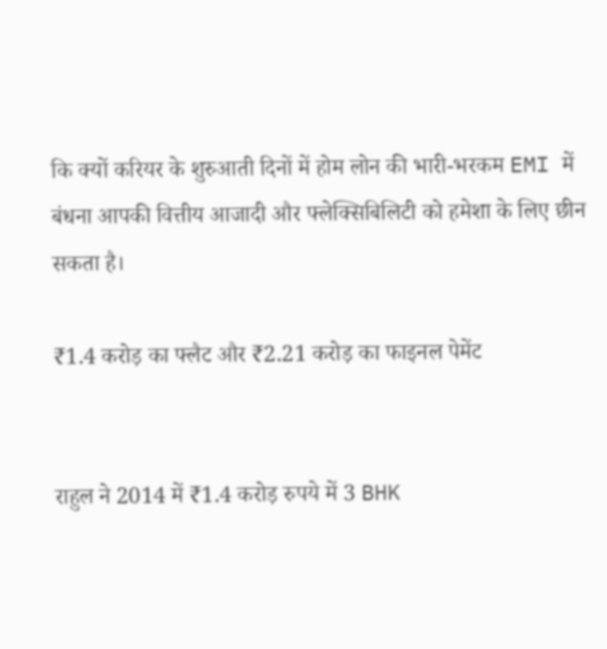कि क्यों करियर के शुरुआती दिनों में होम लोन की भारी-भरकम EMI में बंधना आपकी वित्तीय आजादी और फ्लेक्सिबिलिटी को हमेशा के लिए छीन सकता है।

₹1.4 करोड़ का फ्लैट और ₹2.21 करोड़ का फाइनल पेमेंट


राहुल ने 2014 में ₹1.4 करोड़ रुपये में 3 BHK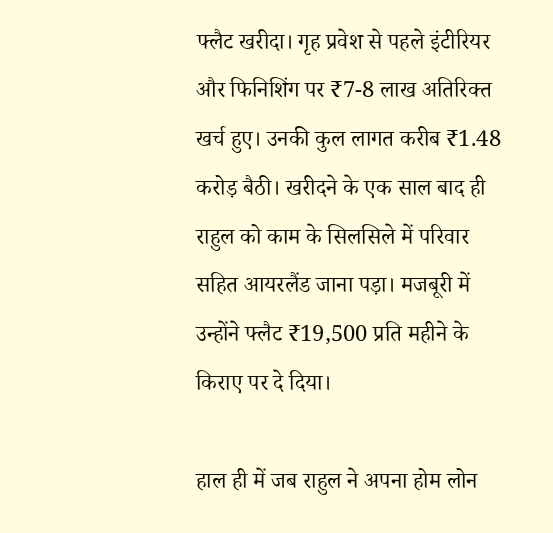फ्लैट खरीदा। गृह प्रवेश से पहले इंटीरियर और फिनिशिंग पर ₹7-8 लाख अतिरिक्त खर्च हुए। उनकी कुल लागत करीब ₹1.48 करोड़ बैठी। खरीदने के एक साल बाद ही राहुल को काम के सिलसिले में परिवार सहित आयरलैंड जाना पड़ा। मजबूरी में उन्होंने फ्लैट ₹19,500 प्रति महीने के किराए पर दे दिया।

हाल ही में जब राहुल ने अपना होम लोन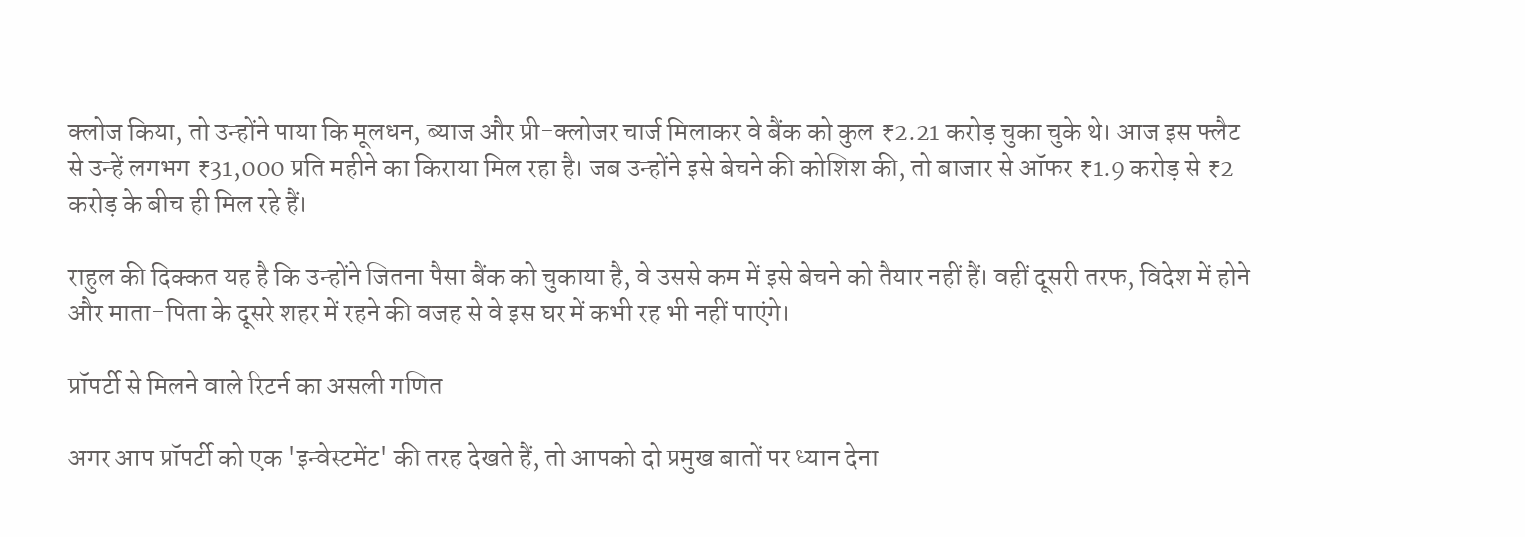क्लोज किया, तो उन्होंने पाया कि मूलधन, ब्याज और प्री-क्लोजर चार्ज मिलाकर वे बैंक को कुल ₹2.21 करोड़ चुका चुके थे। आज इस फ्लैट से उन्हें लगभग ₹31,000 प्रति महीने का किराया मिल रहा है। जब उन्होंने इसे बेचने की कोशिश की, तो बाजार से ऑफर ₹1.9 करोड़ से ₹2 करोड़ के बीच ही मिल रहे हैं।

राहुल की दिक्कत यह है कि उन्होंने जितना पैसा बैंक को चुकाया है, वे उससे कम में इसे बेचने को तैयार नहीं हैं। वहीं दूसरी तरफ, विदेश में होने और माता-पिता के दूसरे शहर में रहने की वजह से वे इस घर में कभी रह भी नहीं पाएंगे।

प्रॉपर्टी से मिलने वाले रिटर्न का असली गणित

अगर आप प्रॉपर्टी को एक 'इन्वेस्टमेंट' की तरह देखते हैं, तो आपको दो प्रमुख बातों पर ध्यान देना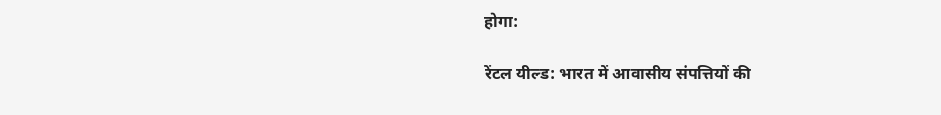होगा:

रेंटल यील्ड: भारत में आवासीय संपत्तियों की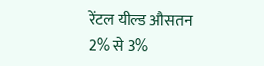रेंटल यील्ड औसतन 2% से 3%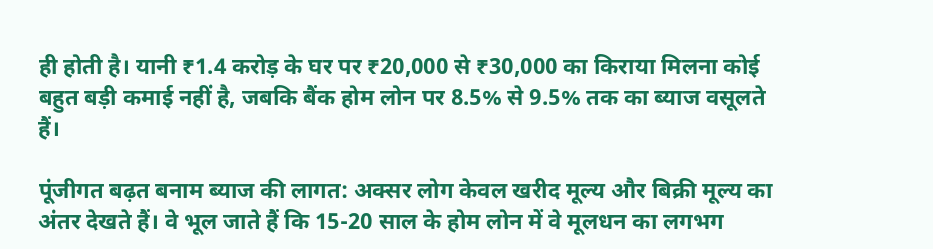ही होती है। यानी ₹1.4 करोड़ के घर पर ₹20,000 से ₹30,000 का किराया मिलना कोई बहुत बड़ी कमाई नहीं है, जबकि बैंक होम लोन पर 8.5% से 9.5% तक का ब्याज वसूलते हैं।

पूंजीगत बढ़त बनाम ब्याज की लागत: अक्सर लोग केवल खरीद मूल्य और बिक्री मूल्य का अंतर देखते हैं। वे भूल जाते हैं कि 15-20 साल के होम लोन में वे मूलधन का लगभग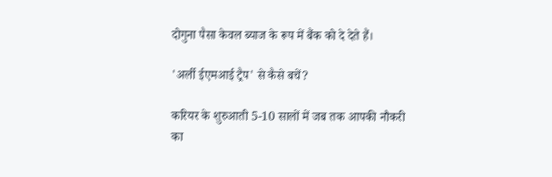दोगुना पैसा केवल ब्याज के रूप में बैंक को दे देते हैं।

'अर्ली ईएमआई ट्रैप' से कैसे बचें?

करियर के शुरुआती 5-10 सालों में जब तक आपकी नौकरी का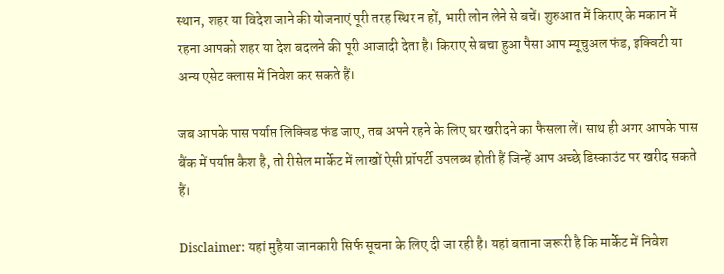स्थान, शहर या विदेश जाने की योजनाएं पूरी तरह स्थिर न हों, भारी लोन लेने से बचें। शुरुआत में किराए के मकान में रहना आपको शहर या देश बदलने की पूरी आजादी देता है। किराए से बचा हुआ पैसा आप म्यूचुअल फंड, इक्विटी या अन्य एसेट क्लास में निवेश कर सकते हैं।

जब आपके पास पर्याप्त लिक्विड फंड जाए, तब अपने रहने के लिए घर खरीदने का फैसला लें। साथ ही अगर आपके पास बैंक में पर्याप्त कैश है, तो रीसेल मार्केट में लाखों ऐसी प्रॉपर्टी उपलब्ध होती हैं जिन्हें आप अच्छे डिस्काउंट पर खरीद सकते हैं।

Disclaimer: यहां मुहैया जानकारी सिर्फ सूचना के लिए दी जा रही है। यहां बताना जरूरी है कि मार्केट में निवेश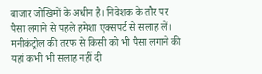बाजार जोखिमों के अधीन है। निवेशक के तौर पर पैसा लगाने से पहले हमेशा एक्सपर्ट से सलाह लें। मनीकंट्रोल की तरफ से किसी को भी पैसा लगाने की यहां कभी भी सलाह नहीं दी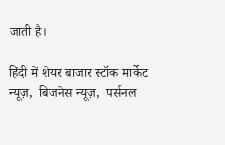जाती है।

हिंदी में शेयर बाजार स्टॉक मार्केट न्यूज़,  बिजनेस न्यूज़,  पर्सनल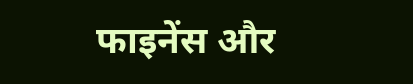फाइनेंस और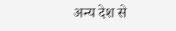अन्य देश से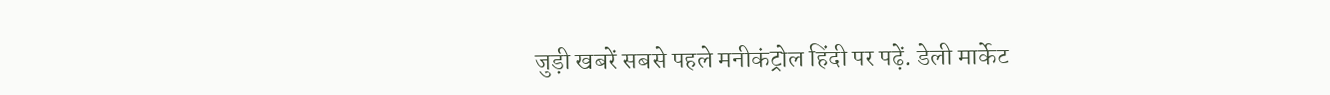जुड़ी खबरें सबसे पहले मनीकंट्रोल हिंदी पर पढ़ें. डेली मार्केट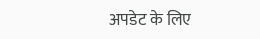अपडेट के लिए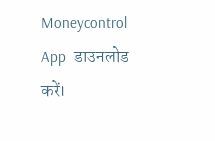Moneycontrol App  डाउनलोड करें।